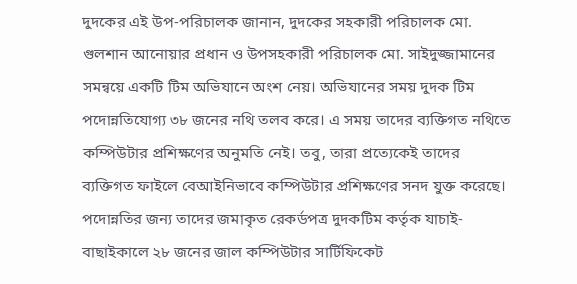দুদকের এই উপ-পরিচালক জানান, দুদকের সহকারী পরিচালক মো. গুলশান আনোয়ার প্রধান ও উপসহকারী পরিচালক মো. সাইদুজ্জামানের সমন্বয়ে একটি টিম অভিযানে অংশ নেয়। অভিযানের সময় দুদক টিম পদোন্নতিযোগ্য ৩৮ জনের নথি তলব করে। এ সময় তাদের ব্যক্তিগত নথিতে কম্পিউটার প্রশিক্ষণের অনুমতি নেই। তবু, তারা প্রত্যেকেই তাদের ব্যক্তিগত ফাইলে বেআইনিভাবে কম্পিউটার প্রশিক্ষণের সনদ যুক্ত করেছে। পদোন্নতির জন্য তাদের জমাকৃত রেকর্ডপত্র দুদকটিম কর্তৃক যাচাই-বাছাইকালে ২৮ জনের জাল কম্পিউটার সার্টিফিকেট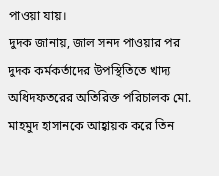পাওয়া যায়।
দুদক জানায়, জাল সনদ পাওয়ার পর দুদক কর্মকর্তাদের উপস্থিতিতে খাদ্য অধিদফতরের অতিরিক্ত পরিচালক মো. মাহমুদ হাসানকে আহ্বায়ক করে তিন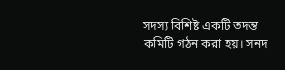সদস্য বিশিষ্ট একটি তদন্ত কমিটি গঠন করা হয়। সনদ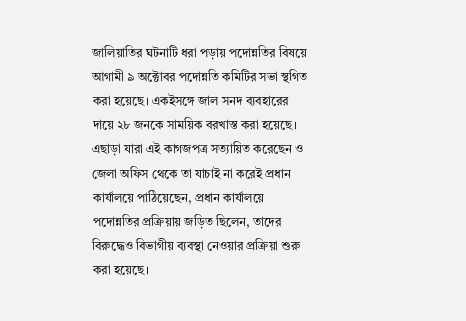জালিয়াতির ঘটনাটি ধরা পড়ায় পদোন্নতির বিষয়ে আগামী ৯ অক্টোবর পদোন্নতি কমিটির সভা স্থগিত করা হয়েছে। একইসঙ্গে জাল সনদ ব্যবহারের দায়ে ২৮ জনকে সাময়িক বরখাস্ত করা হয়েছে। এছাড়া যারা এই কাগজপত্র সত্যায়িত করেছেন ও জেলা অফিস থেকে তা যাচাই না করেই প্রধান কার্যালয়ে পাঠিয়েছেন, প্রধান কার্যালয়ে পদোন্নতির প্রক্রিয়ায় জড়িত ছিলেন, তাদের বিরুদ্ধেও বিভাগীয় ব্যবস্থা নেওয়ার প্রক্রিয়া শুরু করা হয়েছে।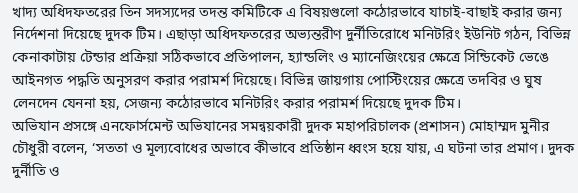খাদ্য অধিদফতরের তিন সদস্যদের তদন্ত কমিটিকে এ বিষয়গুলো কঠোরভাবে যাচাই-বাছাই করার জন্য নির্দেশনা দিয়েছে দুদক টিম। এছাড়া অধিদফতরের অভ্যন্তরীণ দুর্নীতিরোধে মনিটরিং ইউনিট গঠন, বিভিন্ন কেনাকাটায় টেন্ডার প্রক্রিয়া সঠিকভাবে প্রতিপালন, হ্যান্ডলিং ও ম্যানেজিংয়ের ক্ষেত্রে সিন্ডিকেট ভেঙে আইনগত পদ্ধতি অনুসরণ করার পরামর্শ দিয়েছে। বিভিন্ন জায়গায় পোস্টিংয়ের ক্ষেত্রে তদবির ও ঘুষ লেনদেন যেননা হয়, সেজন্য কঠোরভাবে মনিটরিং করার পরামর্শ দিয়েছে দুদক টিম।
অভিযান প্রসঙ্গে এনফোর্সমেন্ট অভিযানের সমন্বয়কারী দুদক মহাপরিচালক (প্রশাসন) মোহাম্মদ মুনীর চৌধুরী বলেন, ‘সততা ও মূল্যবোধের অভাবে কীভাবে প্রতিষ্ঠান ধ্বংস হয়ে যায়, এ ঘটনা তার প্রমাণ। দুদক দুর্নীতি ও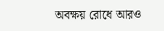অবক্ষয় রোধে আরও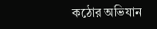কঠোর অভিযান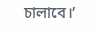চালাবে।’